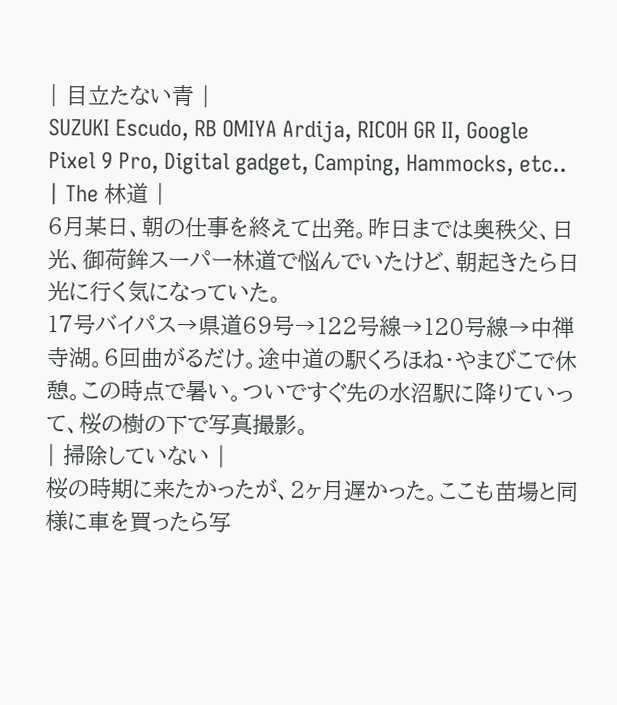| 目立たない青 |
SUZUKI Escudo, RB OMIYA Ardija, RICOH GR II, Google Pixel 9 Pro, Digital gadget, Camping, Hammocks, etc..
| The 林道 |
6月某日、朝の仕事を終えて出発。昨日までは奥秩父、日光、御荷鉾スーパー林道で悩んでいたけど、朝起きたら日光に行く気になっていた。
17号バイパス→県道69号→122号線→120号線→中禅寺湖。6回曲がるだけ。途中道の駅くろほね・やまびこで休憩。この時点で暑い。ついですぐ先の水沼駅に降りていって、桜の樹の下で写真撮影。
| 掃除していない |
桜の時期に来たかったが、2ヶ月遅かった。ここも苗場と同様に車を買ったら写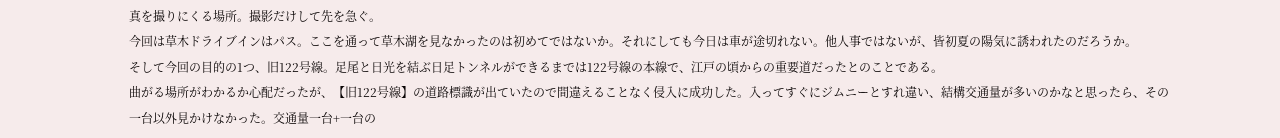真を撮りにくる場所。撮影だけして先を急ぐ。
今回は草木ドライブインはパス。ここを通って草木湖を見なかったのは初めてではないか。それにしても今日は車が途切れない。他人事ではないが、皆初夏の陽気に誘われたのだろうか。
そして今回の目的の1つ、旧122号線。足尾と日光を結ぶ日足トンネルができるまでは122号線の本線で、江戸の頃からの重要道だったとのことである。
曲がる場所がわかるか心配だったが、【旧122号線】の道路標識が出ていたので間違えることなく侵入に成功した。入ってすぐにジムニーとすれ違い、結構交通量が多いのかなと思ったら、その一台以外見かけなかった。交通量一台+一台の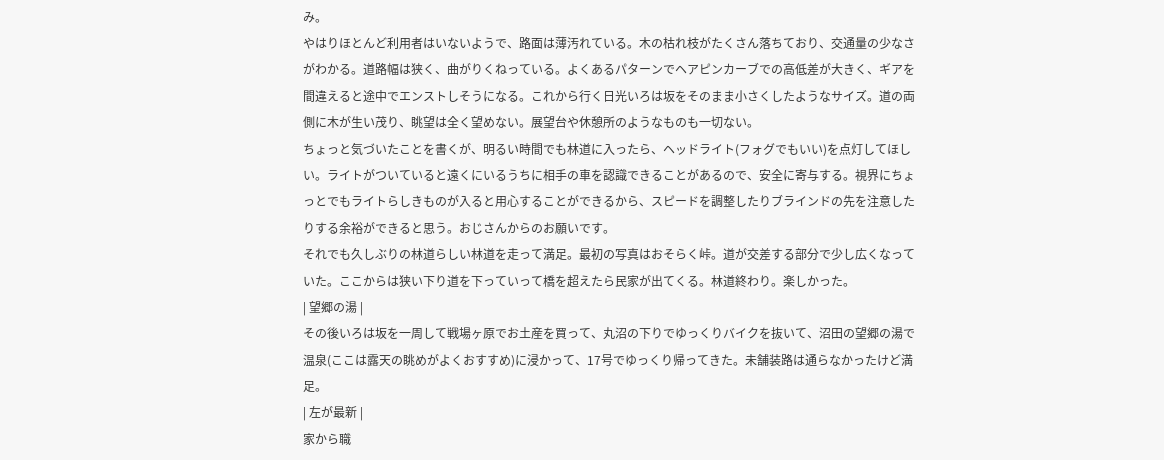み。
やはりほとんど利用者はいないようで、路面は薄汚れている。木の枯れ枝がたくさん落ちており、交通量の少なさがわかる。道路幅は狭く、曲がりくねっている。よくあるパターンでヘアピンカーブでの高低差が大きく、ギアを間違えると途中でエンストしそうになる。これから行く日光いろは坂をそのまま小さくしたようなサイズ。道の両側に木が生い茂り、眺望は全く望めない。展望台や休憩所のようなものも一切ない。
ちょっと気づいたことを書くが、明るい時間でも林道に入ったら、ヘッドライト(フォグでもいい)を点灯してほしい。ライトがついていると遠くにいるうちに相手の車を認識できることがあるので、安全に寄与する。視界にちょっとでもライトらしきものが入ると用心することができるから、スピードを調整したりブラインドの先を注意したりする余裕ができると思う。おじさんからのお願いです。
それでも久しぶりの林道らしい林道を走って満足。最初の写真はおそらく峠。道が交差する部分で少し広くなっていた。ここからは狭い下り道を下っていって橋を超えたら民家が出てくる。林道終わり。楽しかった。
| 望郷の湯 |
その後いろは坂を一周して戦場ヶ原でお土産を買って、丸沼の下りでゆっくりバイクを抜いて、沼田の望郷の湯で温泉(ここは露天の眺めがよくおすすめ)に浸かって、17号でゆっくり帰ってきた。未舗装路は通らなかったけど満足。
| 左が最新 |
家から職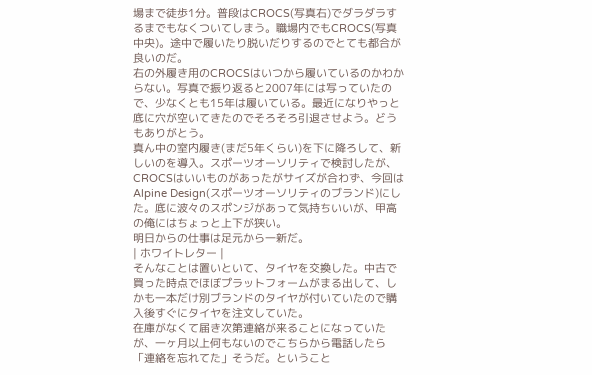場まで徒歩1分。普段はCROCS(写真右)でダラダラするまでもなくついてしまう。職場内でもCROCS(写真中央)。途中で履いたり脱いだりするのでとても都合が良いのだ。
右の外履き用のCROCSはいつから履いているのかわからない。写真で振り返ると2007年には写っていたので、少なくとも15年は履いている。最近になりやっと底に穴が空いてきたのでそろそろ引退させよう。どうもありがとう。
真ん中の室内履き(まだ5年くらい)を下に降ろして、新しいのを導入。スポーツオーソリティで検討したが、CROCSはいいものがあったがサイズが合わず、今回はAlpine Design(スポーツオーソリティのブランド)にした。底に波々のスポンジがあって気持ちいいが、甲高の俺にはちょっと上下が狭い。
明日からの仕事は足元から一新だ。
| ホワイトレター |
そんなことは置いといて、タイヤを交換した。中古で買った時点でほぼプラットフォームがまる出して、しかも一本だけ別ブランドのタイヤが付いていたので購入後すぐにタイヤを注文していた。
在庫がなくて届き次第連絡が来ることになっていたが、一ヶ月以上何もないのでこちらから電話したら「連絡を忘れてた」そうだ。ということ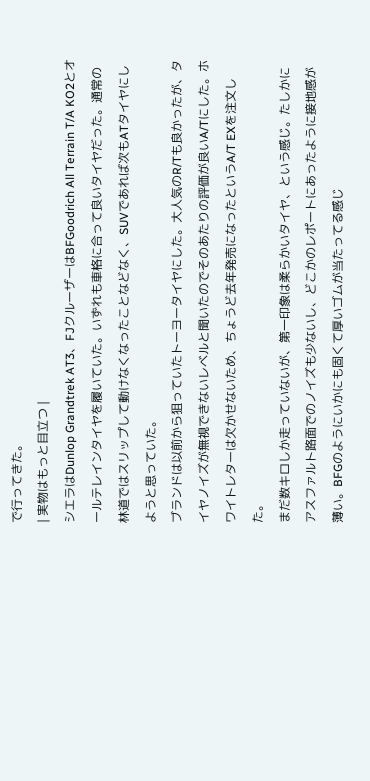で行ってきた。
| 実物はもっと目立つ |
シエラはDunlop Grandtrek AT3、FJクルーザーはBFGoodrich All Terrain T/A KO2とオールテレインタイヤを履いていた。いずれも車格に合って良いタイヤだった。通常の林道ではスリップして動けなくなったことなどなく、SUVであれば次もATタイヤにしようと思っていた。
ブランドは以前から狙っていたトーヨータイヤにした。大人気のR/Tも良かったが、タイヤノイズが無視できないレベルと聞いたのでそのあたりの評価が良いA/Tにした。ホワイトレターは欠かせないため、ちょうど去年発売になったというA/T EXを注文した。
まだ数キロしか走っていないが、第一印象は柔らかいタイヤ、という感じ。たしかにアスファルト路面でのノイズも少ないし、どこかのレポートにあったように接地感が薄い。BFGのようにいかにも固くて厚いゴムが当たってる感じ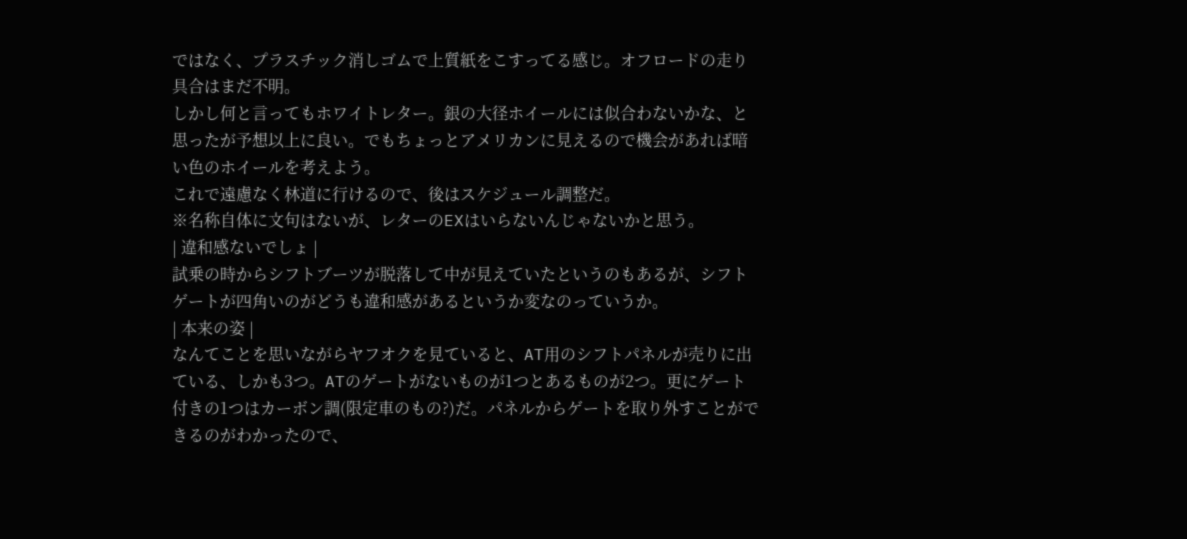ではなく、プラスチック消しゴムで上質紙をこすってる感じ。オフロードの走り具合はまだ不明。
しかし何と言ってもホワイトレター。銀の大径ホイールには似合わないかな、と思ったが予想以上に良い。でもちょっとアメリカンに見えるので機会があれば暗い色のホイールを考えよう。
これで遠慮なく林道に行けるので、後はスケジュール調整だ。
※名称自体に文句はないが、レターのEXはいらないんじゃないかと思う。
| 違和感ないでしょ |
試乗の時からシフトブーツが脱落して中が見えていたというのもあるが、シフトゲートが四角いのがどうも違和感があるというか変なのっていうか。
| 本来の姿 |
なんてことを思いながらヤフオクを見ていると、AT用のシフトパネルが売りに出ている、しかも3つ。ATのゲートがないものが1つとあるものが2つ。更にゲート付きの1つはカーボン調(限定車のもの?)だ。パネルからゲートを取り外すことができるのがわかったので、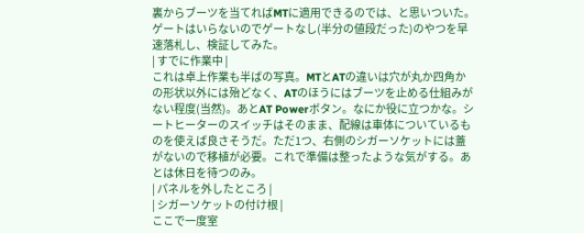裏からブーツを当てればMTに適用できるのでは、と思いついた。ゲートはいらないのでゲートなし(半分の値段だった)のやつを早速落札し、検証してみた。
| すでに作業中 |
これは卓上作業も半ばの写真。MTとATの違いは穴が丸か四角かの形状以外には殆どなく、ATのほうにはブーツを止める仕組みがない程度(当然)。あとAT Powerボタン。なにか役に立つかな。シートヒーターのスイッチはそのまま、配線は車体についているものを使えば良さそうだ。ただ1つ、右側のシガーソケットには蓋がないので移植が必要。これで準備は整ったような気がする。あとは休日を待つのみ。
| パネルを外したところ |
| シガーソケットの付け根 |
ここで一度室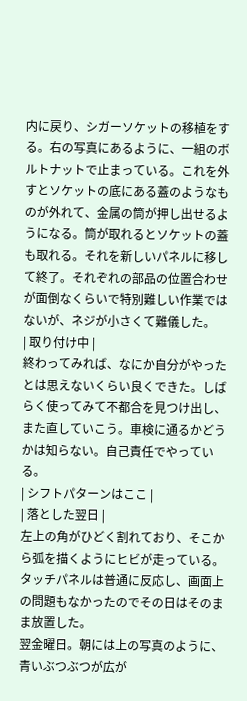内に戻り、シガーソケットの移植をする。右の写真にあるように、一組のボルトナットで止まっている。これを外すとソケットの底にある蓋のようなものが外れて、金属の筒が押し出せるようになる。筒が取れるとソケットの蓋も取れる。それを新しいパネルに移して終了。それぞれの部品の位置合わせが面倒なくらいで特別難しい作業ではないが、ネジが小さくて難儀した。
| 取り付け中 |
終わってみれば、なにか自分がやったとは思えないくらい良くできた。しばらく使ってみて不都合を見つけ出し、また直していこう。車検に通るかどうかは知らない。自己責任でやっている。
| シフトパターンはここ |
| 落とした翌日 |
左上の角がひどく割れており、そこから弧を描くようにヒビが走っている。タッチパネルは普通に反応し、画面上の問題もなかったのでその日はそのまま放置した。
翌金曜日。朝には上の写真のように、青いぶつぶつが広が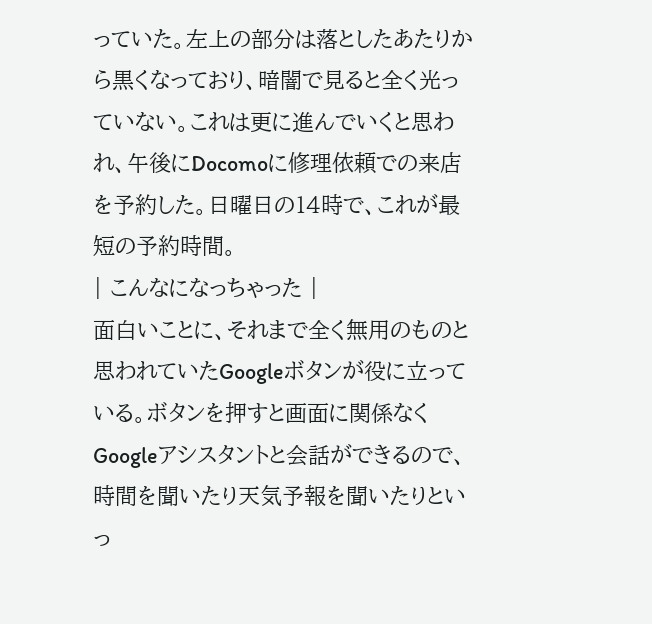っていた。左上の部分は落としたあたりから黒くなっており、暗闇で見ると全く光っていない。これは更に進んでいくと思われ、午後にDocomoに修理依頼での来店を予約した。日曜日の14時で、これが最短の予約時間。
| こんなになっちゃった |
面白いことに、それまで全く無用のものと思われていたGoogleボタンが役に立っている。ボタンを押すと画面に関係なくGoogleアシスタントと会話ができるので、時間を聞いたり天気予報を聞いたりといっ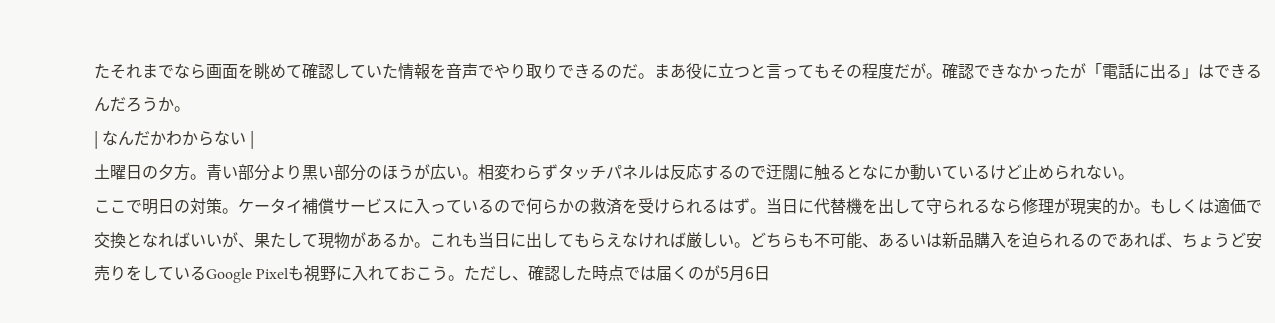たそれまでなら画面を眺めて確認していた情報を音声でやり取りできるのだ。まあ役に立つと言ってもその程度だが。確認できなかったが「電話に出る」はできるんだろうか。
| なんだかわからない |
土曜日の夕方。青い部分より黒い部分のほうが広い。相変わらずタッチパネルは反応するので迂闊に触るとなにか動いているけど止められない。
ここで明日の対策。ケータイ補償サービスに入っているので何らかの救済を受けられるはず。当日に代替機を出して守られるなら修理が現実的か。もしくは適価で交換となればいいが、果たして現物があるか。これも当日に出してもらえなければ厳しい。どちらも不可能、あるいは新品購入を迫られるのであれば、ちょうど安売りをしているGoogle Pixelも視野に入れておこう。ただし、確認した時点では届くのが5月6日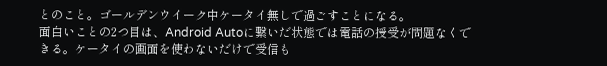とのこと。ゴールデンウイーク中ケータイ無しで過ごすことになる。
面白いことの2つ目は、Android Autoに繋いだ状態では電話の授受が問題なくできる。ケータイの画面を使わないだけで受信も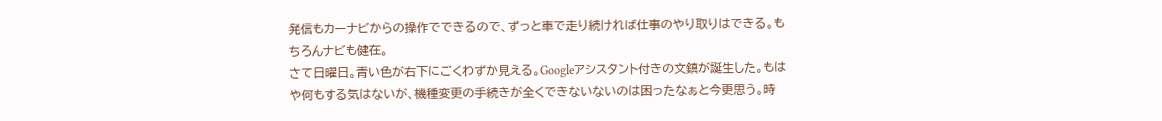発信もカーナビからの操作でできるので、ずっと車で走り続ければ仕事のやり取りはできる。もちろんナビも健在。
さて日曜日。青い色が右下にごくわずか見える。Googleアシスタント付きの文鎮が誕生した。もはや何もする気はないが、機種変更の手続きが全くできないないのは困ったなぁと今更思う。時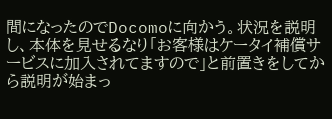間になったのでDocomoに向かう。状況を説明し、本体を見せるなり「お客様はケータイ補償サービスに加入されてますので」と前置きをしてから説明が始まっ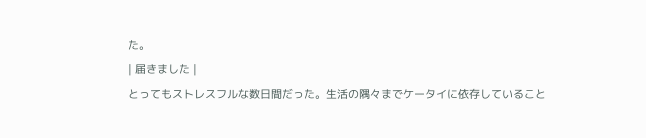た。
| 届きました |
とってもストレスフルな数日間だった。生活の隅々までケータイに依存していること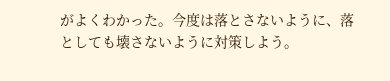がよくわかった。今度は落とさないように、落としても壊さないように対策しよう。